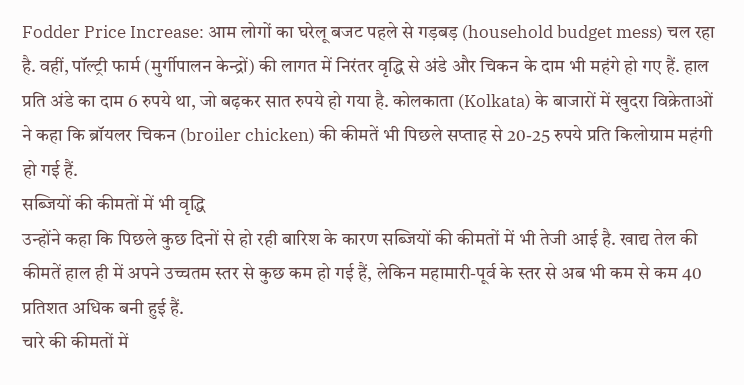Fodder Price Increase: आम लोगों का घरेलू बजट पहले से गड़बड़ (household budget mess) चल रहा है. वहीं, पॉल्ट्री फार्म (मुर्गीपालन केन्द्रों) की लागत में निरंतर वृद्धि से अंडे और चिकन के दाम भी महंगे हो गए हैं. हाल प्रति अंडे का दाम 6 रुपये था, जो बढ़कर सात रुपये हो गया है. कोलकाता (Kolkata) के बाजारों में खुदरा विक्रेताओं ने कहा कि ब्रॉयलर चिकन (broiler chicken) की कीमतें भी पिछले सप्ताह से 20-25 रुपये प्रति किलोग्राम महंगी हो गई हैं.
सब्जियों की कीमतों में भी वृद्धि
उन्होंने कहा कि पिछले कुछ दिनों से हो रही बारिश के कारण सब्जियों की कीमतों में भी तेजी आई है. खाद्य तेल की कीमतें हाल ही में अपने उच्चतम स्तर से कुछ कम हो गई हैं, लेकिन महामारी-पूर्व के स्तर से अब भी कम से कम 40 प्रतिशत अधिक बनी हुई हैं.
चारे की कीमतों में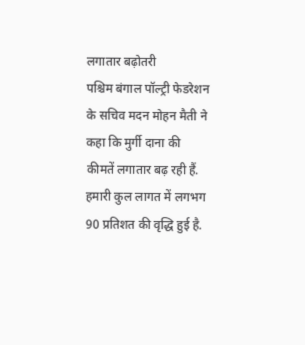लगातार बढ़ोतरी
पश्चिम बंगाल पॉल्ट्री फेडरेशन के सचिव मदन मोहन मैती ने कहा कि मुर्गी दाना की कीमतें लगातार बढ़ रही हैं. हमारी कुल लागत में लगभग 90 प्रतिशत की वृद्धि हुई है.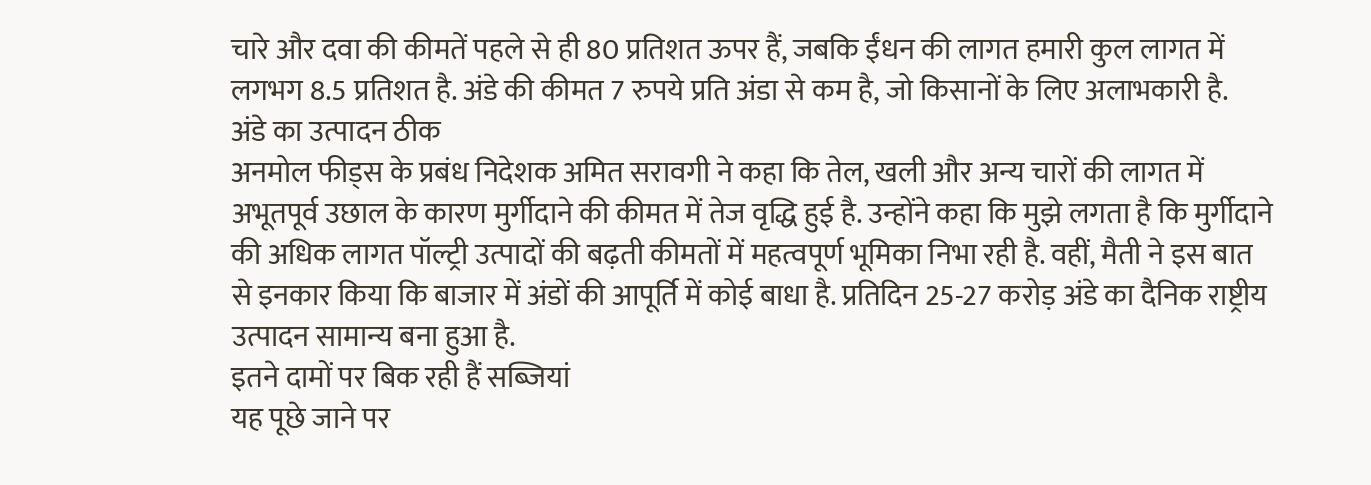चारे और दवा की कीमतें पहले से ही 80 प्रतिशत ऊपर हैं, जबकि ईंधन की लागत हमारी कुल लागत में लगभग 8.5 प्रतिशत है. अंडे की कीमत 7 रुपये प्रति अंडा से कम है, जो किसानों के लिए अलाभकारी है.
अंडे का उत्पादन ठीक
अनमोल फीड्स के प्रबंध निदेशक अमित सरावगी ने कहा कि तेल, खली और अन्य चारों की लागत में अभूतपूर्व उछाल के कारण मुर्गीदाने की कीमत में तेज वृद्धि हुई है. उन्होंने कहा कि मुझे लगता है कि मुर्गीदाने की अधिक लागत पॉल्ट्री उत्पादों की बढ़ती कीमतों में महत्वपूर्ण भूमिका निभा रही है. वहीं, मैती ने इस बात से इनकार किया कि बाजार में अंडों की आपूर्ति में कोई बाधा है. प्रतिदिन 25-27 करोड़ अंडे का दैनिक राष्ट्रीय उत्पादन सामान्य बना हुआ है.
इतने दामों पर बिक रही हैं सब्जियां
यह पूछे जाने पर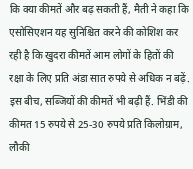कि क्या कीमतें और बढ़ सकती हैं, मैती ने कहा कि एसोसिएशन यह सुनिश्चित करने की कोशिश कर रही है कि खुदरा कीमतें आम लोगों के हितों की रक्षा के लिए प्रति अंडा सात रुपये से अधिक न बढ़ें. इस बीच, सब्जियों की कीमतें भी बढ़ी हैं. भिंडी की कीमत 15 रुपये से 25-30 रुपये प्रति किलोग्राम, लौकी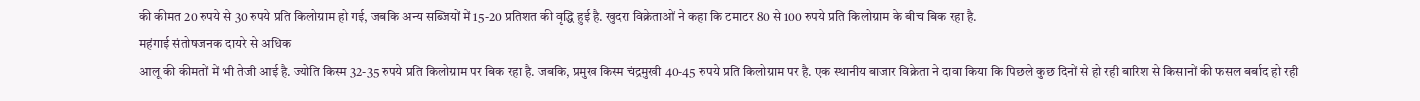की कीमत 20 रुपये से 30 रुपये प्रति किलोग्राम हो गई, जबकि अन्य सब्जियों में 15-20 प्रतिशत की वृद्धि हुई है. खुदरा विक्रेताओं ने कहा कि टमाटर 80 से 100 रुपये प्रति किलोग्राम के बीच बिक रहा है.
महंगाई संतोषजनक दायरे से अधिक
आलू की कीमतों में भी तेजी आई है. ज्योति किस्म 32-35 रुपये प्रति किलोग्राम पर बिक रहा है. जबकि, प्रमुख किस्म चंद्रमुखी 40-45 रुपये प्रति किलोग्राम पर है. एक स्थानीय बाजार विक्रेता ने दावा किया कि पिछले कुछ दिनों से हो रही बारिश से किसानों की फसल बर्बाद हो रही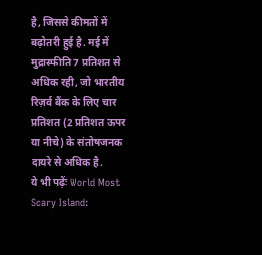है, जिससे कीमतों में बढ़ोतरी हुई है. मई में मुद्रास्फीति 7 प्रतिशत से अधिक रही, जो भारतीय रिज़र्व बैंक के लिए चार प्रतिशत (2 प्रतिशत ऊपर या नीचे) के संतोषजनक दायरे से अधिक है.
ये भी पढ़ेंः World Most Scary Island: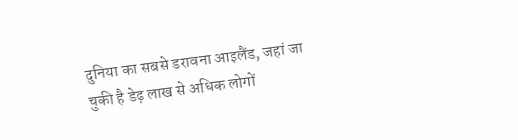दुनिया का सबसे डरावना आइलैंड, जहां जा चुकी है डेढ़ लाख से अधिक लोगों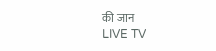की जान
LIVE TV